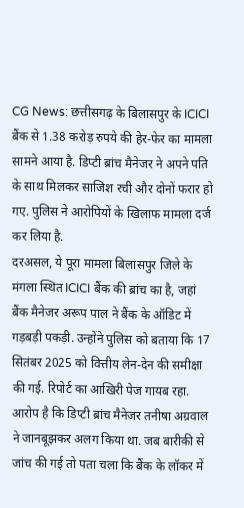CG News: छत्तीसगढ़ के बिलासपुर के ICICI बैंक से 1.38 करोड़ रुपये की हेर-फेर का मामला सामने आया है. डिप्टी ब्रांच मैनेजर ने अपने पति के साथ मिलकर साजिश रची और दोनों फरार हो गए. पुलिस ने आरोपियों के खिलाफ मामला दर्ज कर लिया है.
दरअसल, ये पूरा मामला बिलासपुर जिले के मंगला स्थित ICICI बैंक की ब्रांच का है, जहां बैंक मैनेजर अरूप पाल ने बैंक के ऑडिट में गड़बड़ी पकड़ी. उन्होंने पुलिस को बताया कि 17 सितंबर 2025 को वित्तीय लेन-देन की समीक्षा की गई. रिपोर्ट का आखिरी पेज गायब रहा. आरोप है कि डिप्टी ब्रांच मैनेजर तनीषा अग्रवाल ने जानबूझकर अलग किया था. जब बारीकी से जांच की गई तो पता चला कि बैंक के लॉकर में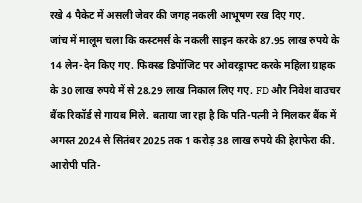रखे 4 पैकेट में असली जेवर की जगह नकली आभूषण रख दिए गए.
जांच में मालूम चला कि कस्टमर्स के नकली साइन करके 87.95 लाख रुपये के 14 लेन-देन किए गए. फिक्स्ड डिपॉजिट पर ओवरड्राफ्ट करके महिला ग्राहक के 30 लाख रुपये में से 28.29 लाख निकाल लिए गए. FD और निवेश वाउचर बैंक रिकॉर्ड से गायब मिले. बताया जा रहा है कि पति-पत्नी ने मिलकर बैंक में अगस्त 2024 से सितंबर 2025 तक 1 करोड़ 38 लाख रुपये की हेराफेरा की.
आरोपी पति-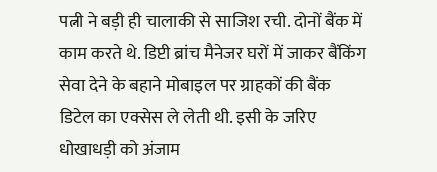पत्नी ने बड़ी ही चालाकी से साजिश रची. दोनों बैंक में काम करते थे. डिप्टी ब्रांच मैनेजर घरों में जाकर बैंकिंग सेवा देने के बहाने मोबाइल पर ग्राहकों की बैंक डिटेल का एक्सेस ले लेती थी. इसी के जरिए धोखाधड़ी को अंजाम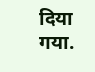दिया गया.